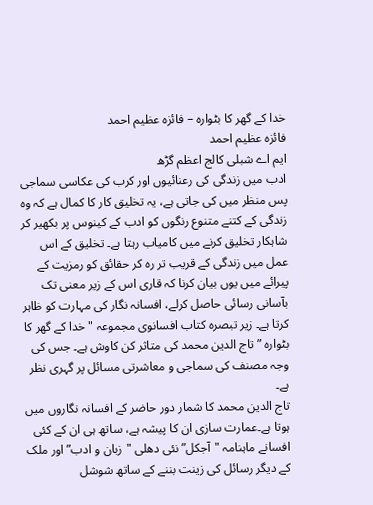خدا کے گھر کا بٹوارہ – فائزہ عظیم احمد
فائزہ عظیم احمد
ایم اے شبلی کالج اعظم گڑھ
ادب میں زندگی کی رعنائیوں اور کرب کی عکاسی سماجی پس منظر میں کی جاتی ہے، یہ تخلیق کار کا کمال ہے کہ وہ زندگی کے کتنے متنوع رنگوں کو ادب کے کینوس پر بکھیر کر شاہکار تخلیق کرنے میں کامیاب رہتا ہے۔ تخلیق کے اس عمل میں زندگی کے قریب تر رہ کر حقائق کو رمزیت کے پیرائے میں یوں بیان کرنا کہ قاری اس کے زیر معنی تک بآسانی رسائی حاصل کرلے، افسانہ نگار کی مہارت کو ظاہر کرتا ہے۔ زیر تبصرہ کتاب افسانوی مجموعہ "خدا کے گھر کا بٹوارہ ” تاج الدین محمد کی متاثر کن کاوش ہے۔ جس کی وجہ مصنف کی سماجی و معاشرتی مسائل پر گہری نظر ہے۔
تاج الدین محمد کا شمار دور حاضر کے افسانہ نگاروں میں ہوتا ہے۔عمارت سازی ان کا پیشہ ہے، ساتھ ہی ان کے کئی افسانے ماہنامہ "آجکل” نئی دھلی "زبان و ادب” اور ملک کے دیگر رسائل کی زینت بننے کے ساتھ شوشل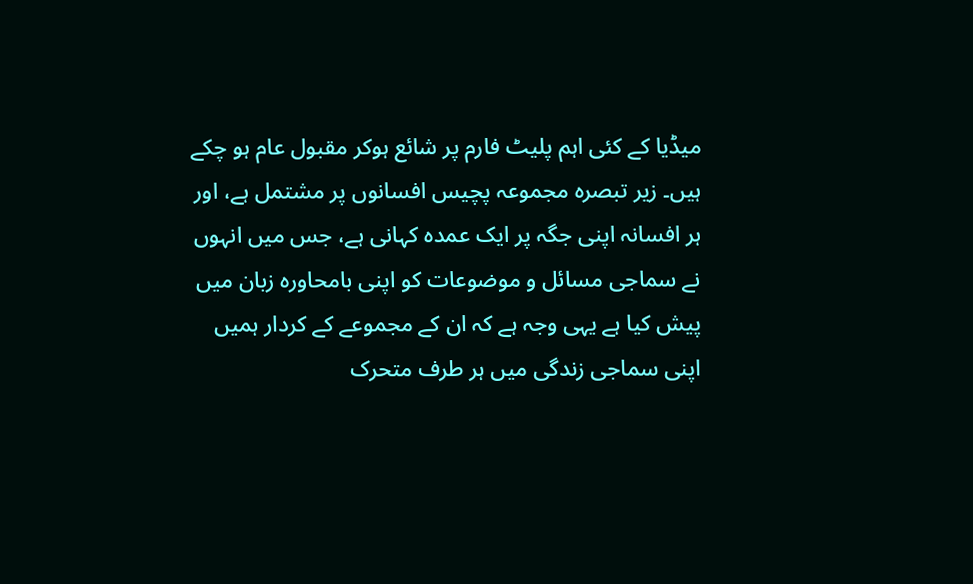میڈیا کے کئی اہم پلیٹ فارم پر شائع ہوکر مقبول عام ہو چکے ہیں۔ زیر تبصرہ مجموعہ پچیس افسانوں پر مشتمل ہے، اور ہر افسانہ اپنی جگہ پر ایک عمدہ کہانی ہے، جس میں انہوں نے سماجی مسائل و موضوعات کو اپنی بامحاورہ زبان میں پیش کیا ہے یہی وجہ ہے کہ ان کے مجموعے کے کردار ہمیں اپنی سماجی زندگی میں ہر طرف متحرک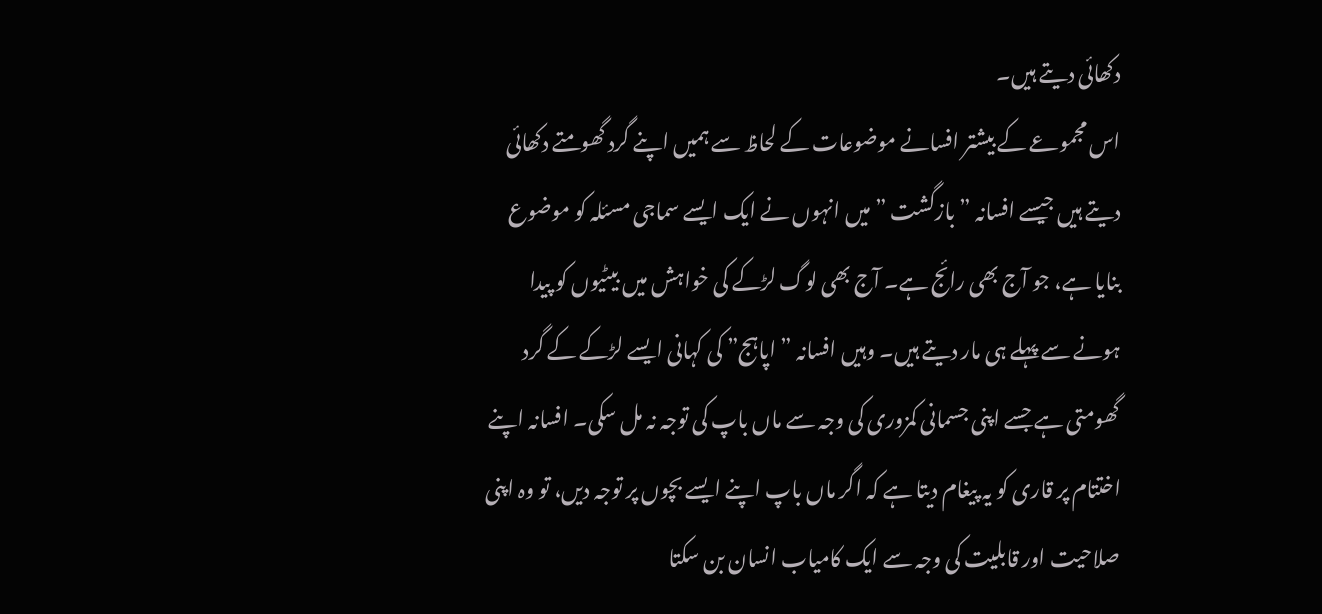دکھائی دیتے ہیں۔
اس مجموعے کے بیشتر افسانے موضوعات کے لحاظ سے ہمیں اپنے گرد گھومتے دکھائی دیتے ہیں جیسے افسانہ ” بازگشت ” میں انہوں نے ایک ایسے سماجی مسئلہ کو موضوع بنایا ہے، جو آج بھی رائج ہے۔ آج بھی لوگ لڑکے کی خواہش میں بیٹیوں کو پیدا ہونے سے پہلے ہی مار دیتے ہیں۔ وہیں افسانہ ” اپاہج” کی کہانی ایسے لڑکے کے گرد گھومتی ہے جسے اپنی جسمانی کمزوری کی وجہ سے ماں باپ کی توجہ نہ مل سکی۔ افسانہ اپنے اختتام پر قاری کو یہ پیغام دیتا ہے کہ اگر ماں باپ اپنے ایسے بچوں پر توجہ دیں، تو وہ اپنی صلاحیت اور قابلیت کی وجہ سے ایک کامیاب انسان بن سکتا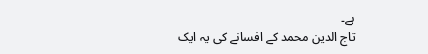ہے۔
تاج الدین محمد کے افسانے کی یہ ایک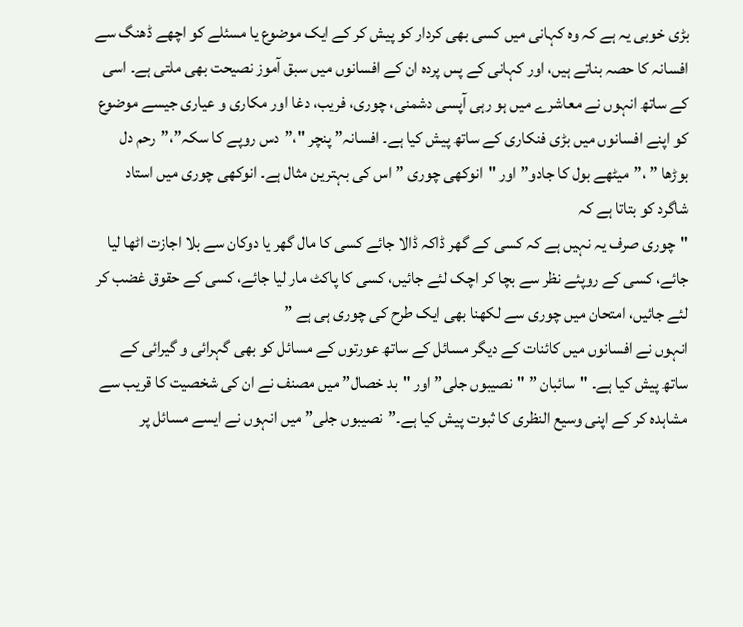بڑی خوبی یہ ہے کہ وہ کہانی میں کسی بھی کردار کو پیش کر کے ایک موضوع یا مسئلے کو اچھے ڈھنگ سے افسانہ کا حصہ بناتے ہیں، اور کہانی کے پس پردہ ان کے افسانوں میں سبق آموز نصیحت بھی ملتی ہے۔ اسی کے ساتھ انہوں نے معاشرے میں ہو رہی آپسی دشمنی، چوری، فریب، دغا اور مکاری و عیاری جیسے موضوع کو اپنے افسانوں میں بڑی فنکاری کے ساتھ پیش کیا ہے۔ افسانہ” پنچر "،”دس روپے کا سکہ”،”رحم دل بوڑھا ” ،”میٹھے بول کا جادو”اور "انوکھی چوری ” اس کی بہترین مثال ہے۔ انوکھی چوری میں استاد شاگرد کو بتاتا ہے کہ
"چوری صرف یہ نہیں ہے کہ کسی کے گھر ڈاکہ ڈالا جائے کسی کا مال گھر یا دوکان سے بلا اجازت اٹھا لیا جائے، کسی کے روپئے نظر سے بچا کر اچک لئے جائیں، کسی کا پاکٹ مار لیا جائے، کسی کے حقوق غضب کر لئے جائیں، امتحان میں چوری سے لکھنا بھی ایک طرح کی چوری ہی ہے ”
انہوں نے افسانوں میں کائنات کے دیگر مسائل کے ساتھ عورتوں کے مسائل کو بھی گہرائی و گیرائی کے ساتھ پیش کیا ہے۔ "سائبان ” "نصیبوں جلی” اور "بد خصال” میں مصنف نے ان کی شخصیت کا قریب سے مشاہدہ کر کے اپنی وسیع النظری کا ثبوت پیش کیا ہے۔”نصیبوں جلی” میں انہوں نے ایسے مسائل پر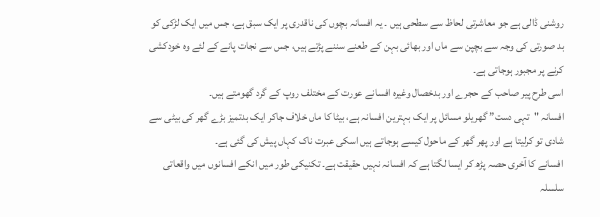روشنی ڈالی ہے جو معاشرتی لحاظ سے سطحی ہیں ۔ یہ افسانہ بچوں کی ناقدری پر ایک سبق ہے، جس میں ایک لڑکی کو بد صورتی کی وجہ سے بچپن سے ماں اور بھائی بہن کے طعنے سننے پڑتے ہیں، جس سے نجات پانے کے لئے وہ خودکشی کرنے پر مجبور ہوجاتی ہے۔
اسی طرح پیر صاحب کے حجرے اور بدخصال وغیرہ افسانے عورت کے مختلف روپ کے گرد گھومتے ہیں۔
افسانہ "تہی دست” گھریلو مسائل پر ایک بہترین افسانہ ہے، بیٹا کا ماں خلاف جاکر ایک بدتمیز بڑے گھر کی بیٹی سے شادی تو کرلیتا ہے اور پھر گھر کے ماحول کیسے ہوجاتے ہیں اسکی عبرت ناک کہاں پیش کی گئی ہے۔
افسانے کا آخری حصہ پڑھ کر ایسا لگتا ہے کہ افسانہ نہیں حقیقت ہے۔ تکنیکی طور میں انکے افسانوں میں واقعاتی سلسلہ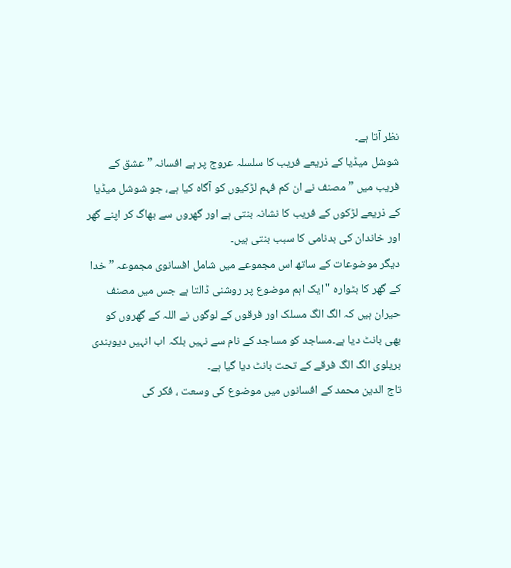نظر آتا ہے۔
شوشل میڈیا کے ذریعے فریب کا سلسلہ عروج پر ہے افسانہ ” عشق کے فریب میں ” مصنف نے ان کم فہم لڑکیوں کو آگاہ کیا ہے، جو شوشل میڈیا کے ذریعے لڑکوں کے فریب کا نشانہ بنتی ہے اور گھروں سے بھاگ کر اپنے گھر اور خاندان کی بدنامی کا سبب بنتی ہیں۔
دیگر موضوعات کے ساتھ اس مجموعے میں شامل افسانوی مجموعہ ” خدا کے گھر کا بٹوارہ "ایک اہم موضوع پر روشنی ڈالتا ہے جس میں مصنف حیران ہیں کہ الگ الگ مسلک اور فرقوں کے لوگوں نے اللہ کے گھروں کو بھی بانٹ دیا ہے۔مساجد کو مساجد کے نام سے نہیں بلکہ اب انہیں دیوبندی بریلوی الگ الگ فرقے کے تحت بانٹ دیا گیا ہے۔
تاج الدین محمد کے افسانوں میں موضوع کی وسعت ، فکر کی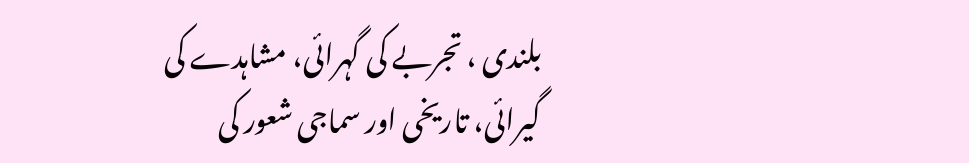بلندی ، تجربے کی گہرائی، مشاہدے کی گیرائی، تاریخی اور سماجی شعور کی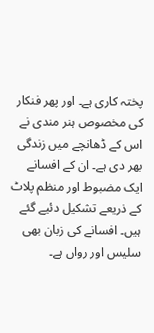پختہ کاری ہے۔ اور پھر فنکار کی مخصوص ہنر مندی نے اس کے ڈھانچے میں زندگی بھر دی ہے۔ ان کے افسانے ایک مضبوط اور منظم پلاٹ کے ذریعے تشکیل دئیے گئے ہیں۔ افسانے کی زبان بھی سلیس اور رواں ہے۔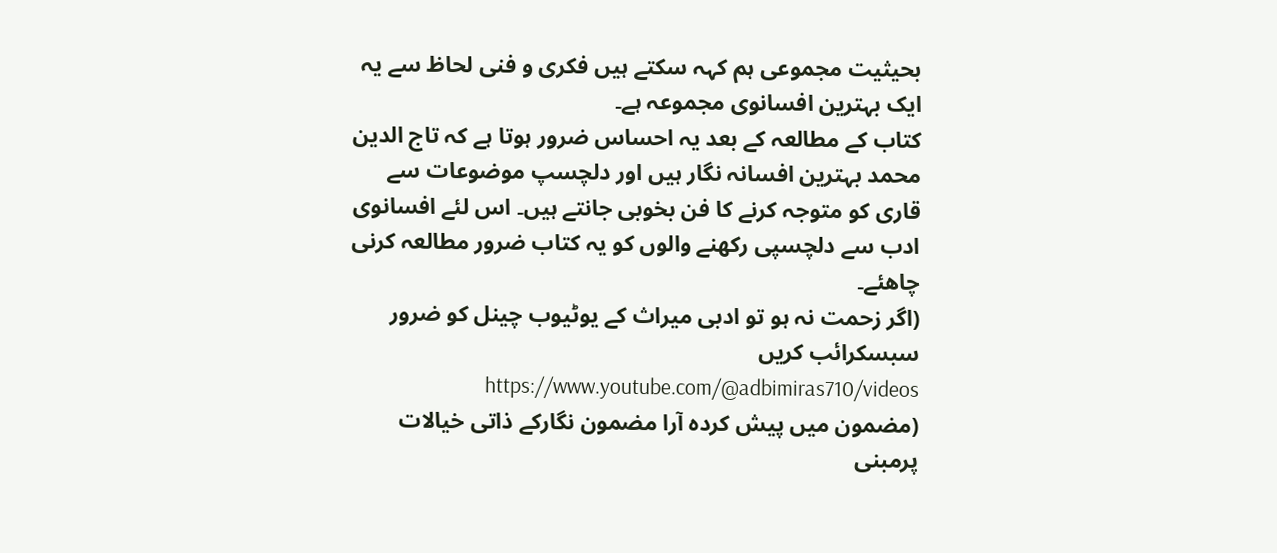بحیثیت مجموعی ہم کہہ سکتے ہیں فکری و فنی لحاظ سے یہ ایک بہترین افسانوی مجموعہ ہے۔
کتاب کے مطالعہ کے بعد یہ احساس ضرور ہوتا ہے کہ تاج الدین محمد بہترین افسانہ نگار ہیں اور دلچسپ موضوعات سے قاری کو متوجہ کرنے کا فن بخوبی جانتے ہیں۔ اس لئے افسانوی ادب سے دلچسپی رکھنے والوں کو یہ کتاب ضرور مطالعہ کرنی چاھئے۔
(اگر زحمت نہ ہو تو ادبی میراث کے یوٹیوب چینل کو ضرور سبسکرائب کریں https://www.youtube.com/@adbimiras710/videos
(مضمون میں پیش کردہ آرا مضمون نگارکے ذاتی خیالات پرمبنی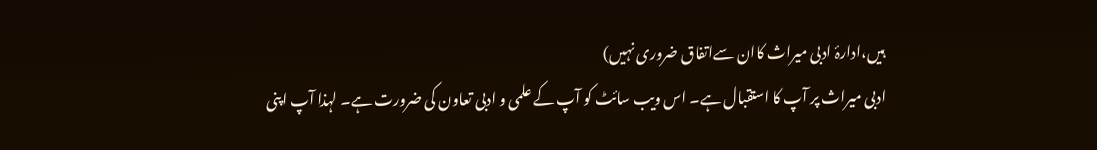ہیں،ادارۂ ادبی میراث کاان سےاتفاق ضروری نہیں)
ادبی میراث پر آپ کا استقبال ہے۔ اس ویب سائٹ کو آپ کے علمی و ادبی تعاون کی ضرورت ہے۔ لہذا آپ اپنی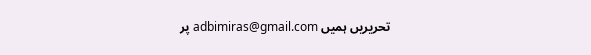تحریریں ہمیں adbimiras@gmail.com پر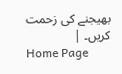بھیجنے کی زحمت کریں۔ |
Home Page